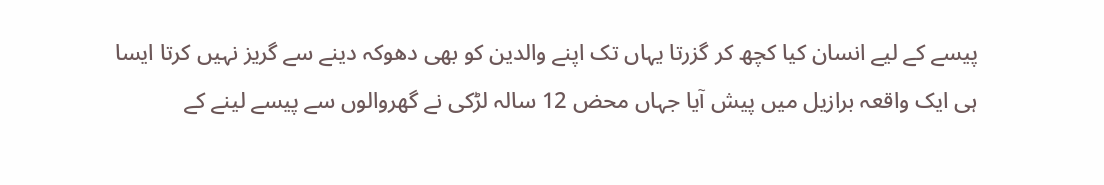پیسے کے لیے انسان کیا کچھ کر گزرتا یہاں تک اپنے والدین کو بھی دھوکہ دینے سے گریز نہیں کرتا ایسا ہی ایک واقعہ برازیل میں پیش آیا جہاں محض 12 سالہ لڑکی نے گھروالوں سے پیسے لینے کے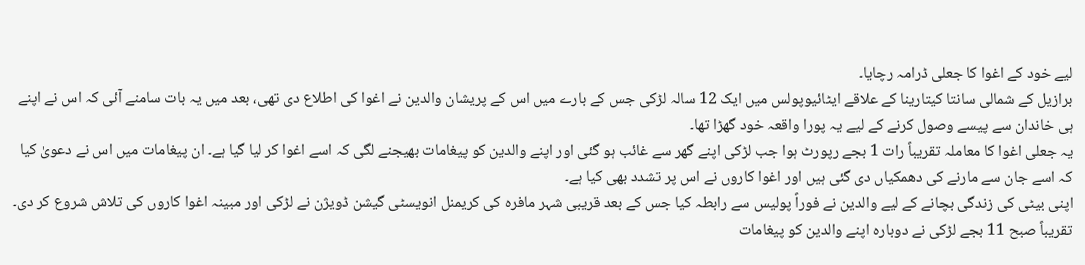لیے خود کے اغوا کا جعلی ڈرامہ رچایا۔
برازیل کے شمالی سانتا کیتارینا کے علاقے ایٹائیوپولس میں ایک 12 سالہ لڑکی جس کے بارے میں اس کے پریشان والدین نے اغوا کی اطلاع دی تھی، بعد میں یہ بات سامنے آئی کہ اس نے اپنے ہی خاندان سے پیسے وصول کرنے کے لیے یہ پورا واقعہ خود گھڑا تھا۔
یہ جعلی اغوا کا معاملہ تقریباً رات 1 بجے رپورٹ ہوا جب لڑکی اپنے گھر سے غائب ہو گئی اور اپنے والدین کو پیغامات بھیجنے لگی کہ اسے اغوا کر لیا گیا ہے۔ ان پیغامات میں اس نے دعویٰ کیا کہ اسے جان سے مارنے کی دھمکیاں دی گئی ہیں اور اغوا کاروں نے اس پر تشدد بھی کیا ہے۔
اپنی بیٹی کی زندگی بچانے کے لیے والدین نے فوراً پولیس سے رابطہ کیا جس کے بعد قریبی شہر مافرہ کی کریمنل انویسٹی گیشن ڈویژن نے لڑکی اور مبینہ اغوا کاروں کی تلاش شروع کر دی۔
تقریباً صبح 11 بجے لڑکی نے دوبارہ اپنے والدین کو پیغامات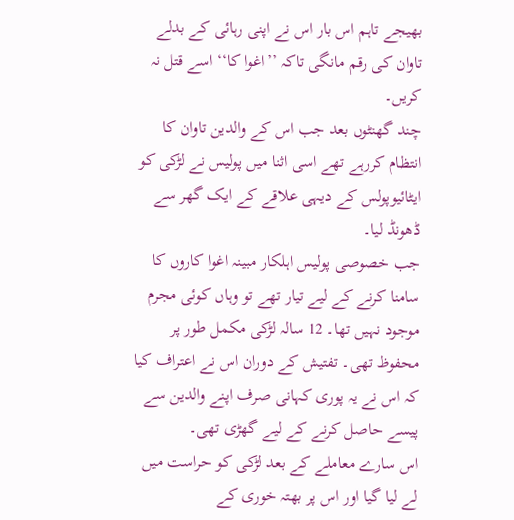بھیجے تاہم اس بار اس نے اپنی رہائی کے بدلے تاوان کی رقم مانگی تاکہ ’’اغوا کا‘‘ اسے قتل نہ کریں۔
چند گھنٹوں بعد جب اس کے والدین تاوان کا انتظام کررہے تھے اسی اثنا میں پولیس نے لڑکی کو ایٹائیوپولس کے دیہی علاقے کے ایک گھر سے ڈھونڈ لیا۔
جب خصوصی پولیس اہلکار مبینہ اغوا کاروں کا سامنا کرنے کے لیے تیار تھے تو وہاں کوئی مجرم موجود نہیں تھا۔ 12 سالہ لڑکی مکمل طور پر محفوظ تھی۔ تفتیش کے دوران اس نے اعتراف کیا کہ اس نے یہ پوری کہانی صرف اپنے والدین سے پیسے حاصل کرنے کے لیے گھڑی تھی۔
اس سارے معاملے کے بعد لڑکی کو حراست میں لے لیا گیا اور اس پر بھتہ خوری کے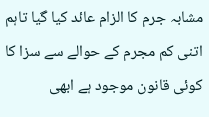مشابہ جرم کا الزام عائد کیا گیا تاہم اتنی کم مجرم کے حوالے سے سزا کا کوئی قانون موجود ہے ابھی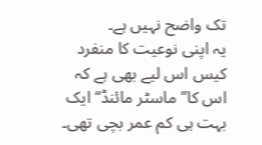تک واضح نہیں ہے۔
یہ اپنی نوعیت کا منفرد کیس اس لیے بھی ہے کہ اس کا’’ماسٹر مائنڈ‘‘ ایک بہت ہی کم عمر بچی تھی۔